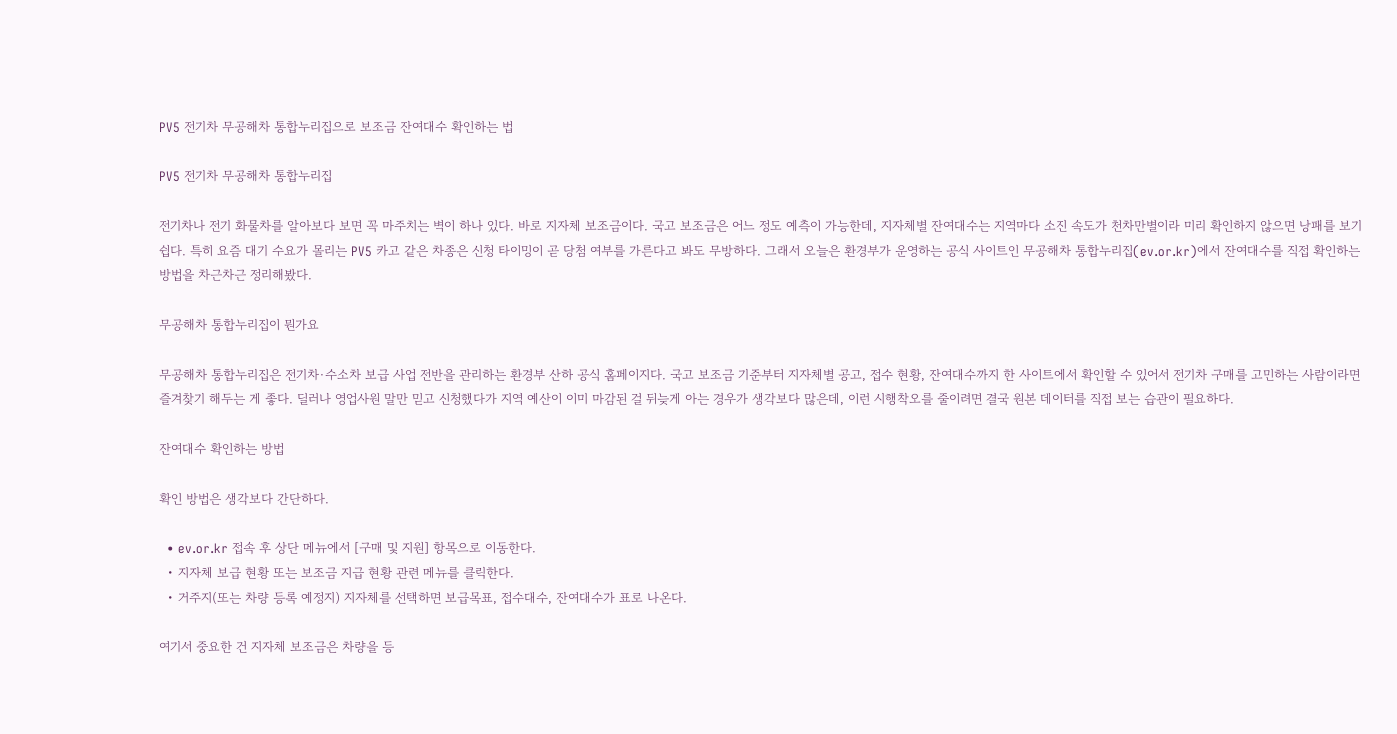PV5 전기차 무공해차 통합누리집으로 보조금 잔여대수 확인하는 법

PV5 전기차 무공해차 통합누리집

전기차나 전기 화물차를 알아보다 보면 꼭 마주치는 벽이 하나 있다. 바로 지자체 보조금이다. 국고 보조금은 어느 정도 예측이 가능한데, 지자체별 잔여대수는 지역마다 소진 속도가 천차만별이라 미리 확인하지 않으면 낭패를 보기 쉽다. 특히 요즘 대기 수요가 몰리는 PV5 카고 같은 차종은 신청 타이밍이 곧 당첨 여부를 가른다고 봐도 무방하다. 그래서 오늘은 환경부가 운영하는 공식 사이트인 무공해차 통합누리집(ev.or.kr)에서 잔여대수를 직접 확인하는 방법을 차근차근 정리해봤다.

무공해차 통합누리집이 뭔가요

무공해차 통합누리집은 전기차·수소차 보급 사업 전반을 관리하는 환경부 산하 공식 홈페이지다. 국고 보조금 기준부터 지자체별 공고, 접수 현황, 잔여대수까지 한 사이트에서 확인할 수 있어서 전기차 구매를 고민하는 사람이라면 즐겨찾기 해두는 게 좋다. 딜러나 영업사원 말만 믿고 신청했다가 지역 예산이 이미 마감된 걸 뒤늦게 아는 경우가 생각보다 많은데, 이런 시행착오를 줄이려면 결국 원본 데이터를 직접 보는 습관이 필요하다.

잔여대수 확인하는 방법

확인 방법은 생각보다 간단하다.

  • ev.or.kr 접속 후 상단 메뉴에서 [구매 및 지원] 항목으로 이동한다.
  • 지자체 보급 현황 또는 보조금 지급 현황 관련 메뉴를 클릭한다.
  • 거주지(또는 차량 등록 예정지) 지자체를 선택하면 보급목표, 접수대수, 잔여대수가 표로 나온다.

여기서 중요한 건 지자체 보조금은 차량을 등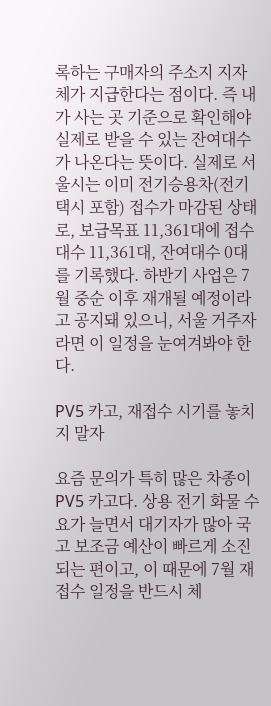록하는 구매자의 주소지 지자체가 지급한다는 점이다. 즉 내가 사는 곳 기준으로 확인해야 실제로 받을 수 있는 잔여대수가 나온다는 뜻이다. 실제로 서울시는 이미 전기승용차(전기택시 포함) 접수가 마감된 상태로, 보급목표 11,361대에 접수대수 11,361대, 잔여대수 0대를 기록했다. 하반기 사업은 7월 중순 이후 재개될 예정이라고 공지돼 있으니, 서울 거주자라면 이 일정을 눈여겨봐야 한다.

PV5 카고, 재접수 시기를 놓치지 말자

요즘 문의가 특히 많은 차종이 PV5 카고다. 상용 전기 화물 수요가 늘면서 대기자가 많아 국고 보조금 예산이 빠르게 소진되는 편이고, 이 때문에 7월 재접수 일정을 반드시 체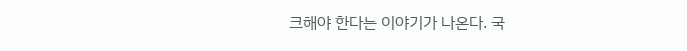크해야 한다는 이야기가 나온다. 국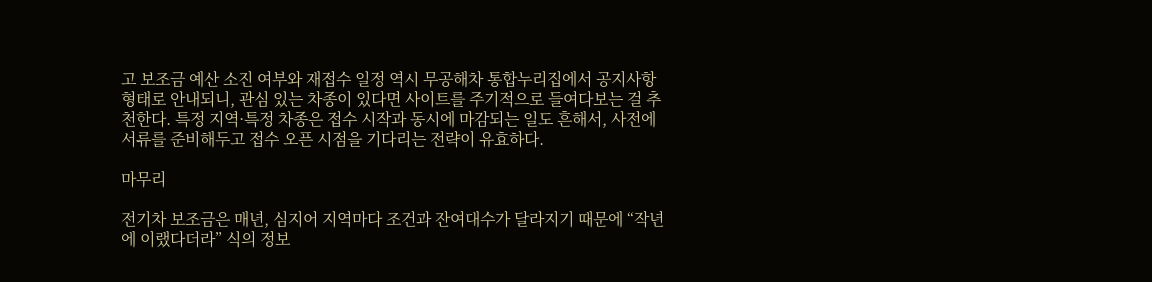고 보조금 예산 소진 여부와 재접수 일정 역시 무공해차 통합누리집에서 공지사항 형태로 안내되니, 관심 있는 차종이 있다면 사이트를 주기적으로 들여다보는 걸 추천한다. 특정 지역·특정 차종은 접수 시작과 동시에 마감되는 일도 흔해서, 사전에 서류를 준비해두고 접수 오픈 시점을 기다리는 전략이 유효하다.

마무리

전기차 보조금은 매년, 심지어 지역마다 조건과 잔여대수가 달라지기 때문에 “작년에 이랬다더라” 식의 정보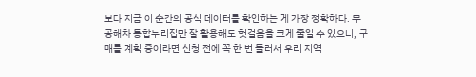보다 지금 이 순간의 공식 데이터를 확인하는 게 가장 정확하다. 무공해차 통합누리집만 잘 활용해도 헛걸음을 크게 줄일 수 있으니, 구매를 계획 중이라면 신청 전에 꼭 한 번 들러서 우리 지역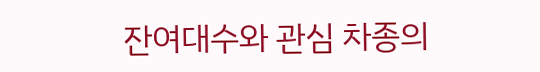잔여대수와 관심 차종의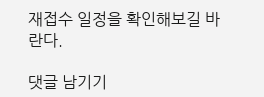재접수 일정을 확인해보길 바란다.

댓글 남기기